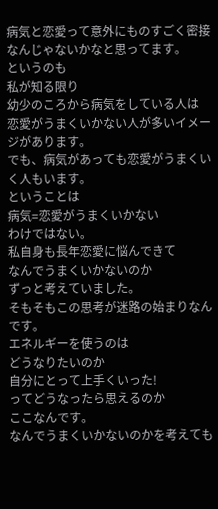病気と恋愛って意外にものすごく密接なんじゃないかなと思ってます。
というのも
私が知る限り
幼少のころから病気をしている人は
恋愛がうまくいかない人が多いイメージがあります。
でも、病気があっても恋愛がうまくいく人もいます。
ということは
病気=恋愛がうまくいかない
わけではない。
私自身も長年恋愛に悩んできて
なんでうまくいかないのか
ずっと考えていました。
そもそもこの思考が迷路の始まりなんです。
エネルギーを使うのは
どうなりたいのか
自分にとって上手くいった!
ってどうなったら思えるのか
ここなんです。
なんでうまくいかないのかを考えても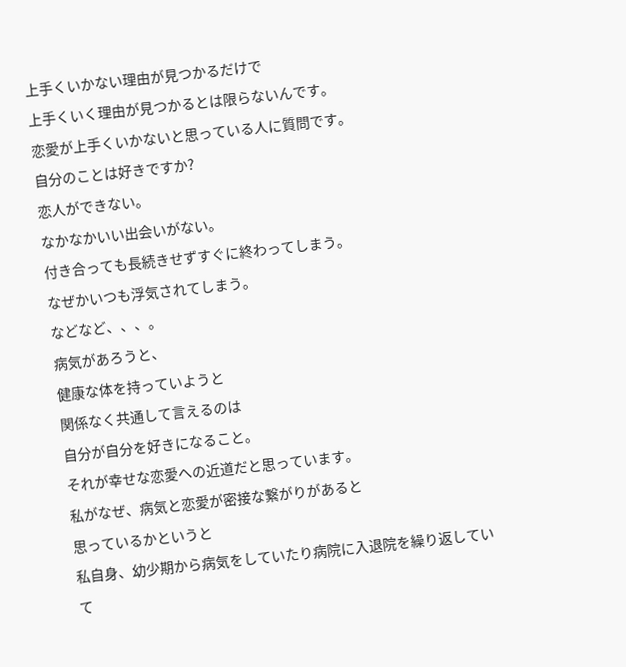上手くいかない理由が見つかるだけで
上手くいく理由が見つかるとは限らないんです。
恋愛が上手くいかないと思っている人に質問です。
自分のことは好きですか?
恋人ができない。
なかなかいい出会いがない。
付き合っても長続きせずすぐに終わってしまう。
なぜかいつも浮気されてしまう。
などなど、、、。
病気があろうと、
健康な体を持っていようと
関係なく共通して言えるのは
自分が自分を好きになること。
それが幸せな恋愛への近道だと思っています。
私がなぜ、病気と恋愛が密接な繋がりがあると
思っているかというと
私自身、幼少期から病気をしていたり病院に入退院を繰り返していて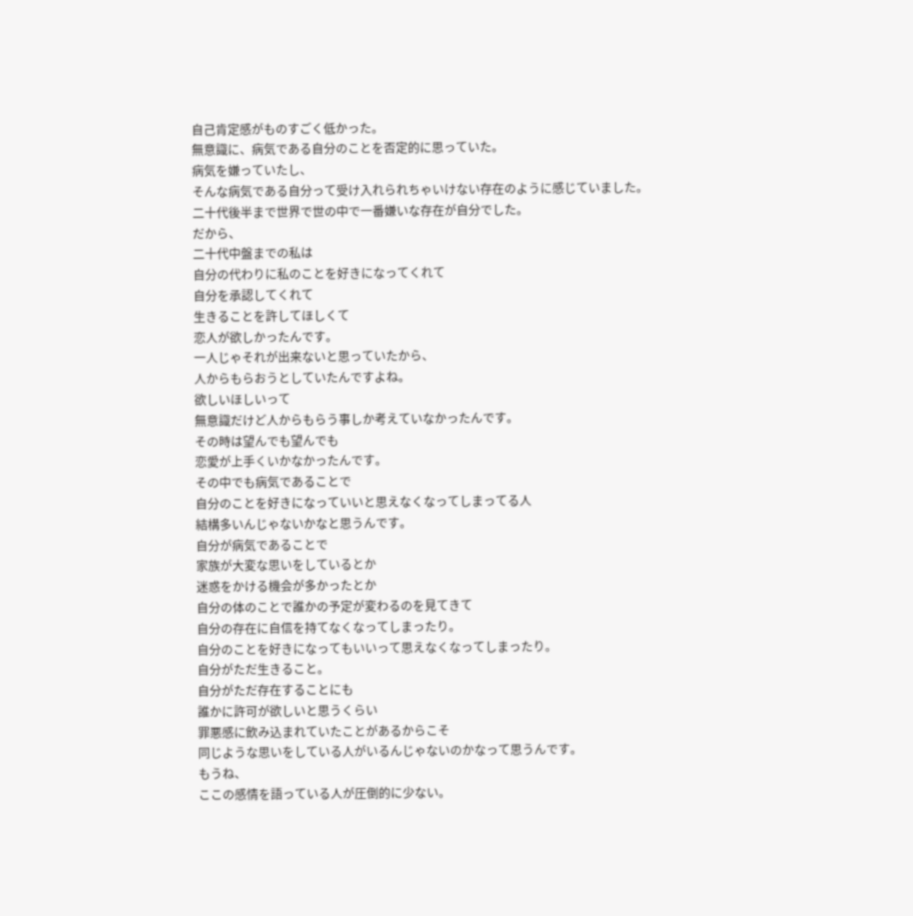自己肯定感がものすごく低かった。
無意識に、病気である自分のことを否定的に思っていた。
病気を嫌っていたし、
そんな病気である自分って受け入れられちゃいけない存在のように感じていました。
二十代後半まで世界で世の中で一番嫌いな存在が自分でした。
だから、
二十代中盤までの私は
自分の代わりに私のことを好きになってくれて
自分を承認してくれて
生きることを許してほしくて
恋人が欲しかったんです。
一人じゃそれが出来ないと思っていたから、
人からもらおうとしていたんですよね。
欲しいほしいって
無意識だけど人からもらう事しか考えていなかったんです。
その時は望んでも望んでも
恋愛が上手くいかなかったんです。
その中でも病気であることで
自分のことを好きになっていいと思えなくなってしまってる人
結構多いんじゃないかなと思うんです。
自分が病気であることで
家族が大変な思いをしているとか
迷惑をかける機会が多かったとか
自分の体のことで誰かの予定が変わるのを見てきて
自分の存在に自信を持てなくなってしまったり。
自分のことを好きになってもいいって思えなくなってしまったり。
自分がただ生きること。
自分がただ存在することにも
誰かに許可が欲しいと思うくらい
罪悪感に飲み込まれていたことがあるからこそ
同じような思いをしている人がいるんじゃないのかなって思うんです。
もうね、
ここの感情を語っている人が圧倒的に少ない。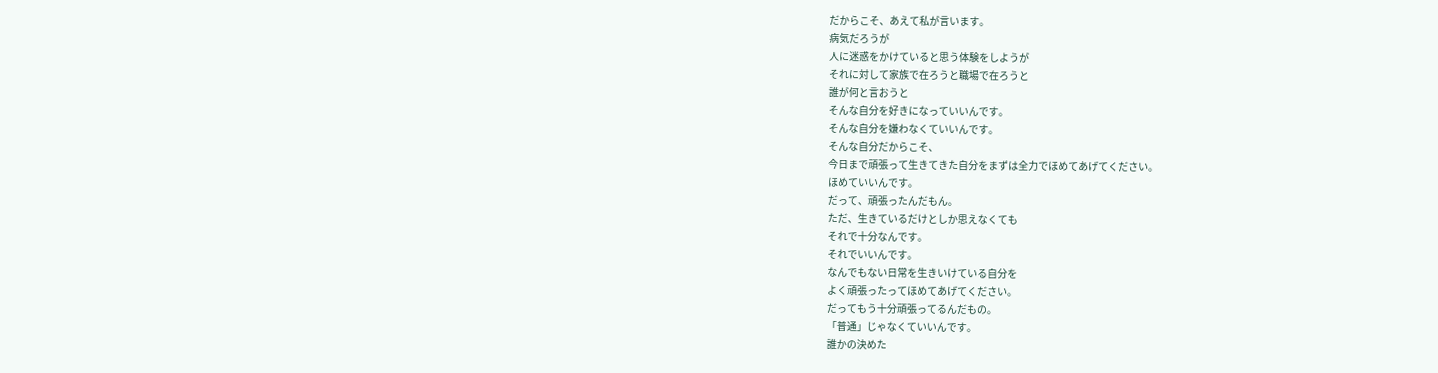だからこそ、あえて私が言います。
病気だろうが
人に迷惑をかけていると思う体験をしようが
それに対して家族で在ろうと職場で在ろうと
誰が何と言おうと
そんな自分を好きになっていいんです。
そんな自分を嫌わなくていいんです。
そんな自分だからこそ、
今日まで頑張って生きてきた自分をまずは全力でほめてあげてください。
ほめていいんです。
だって、頑張ったんだもん。
ただ、生きているだけとしか思えなくても
それで十分なんです。
それでいいんです。
なんでもない日常を生きいけている自分を
よく頑張ったってほめてあげてください。
だってもう十分頑張ってるんだもの。
「普通」じゃなくていいんです。
誰かの決めた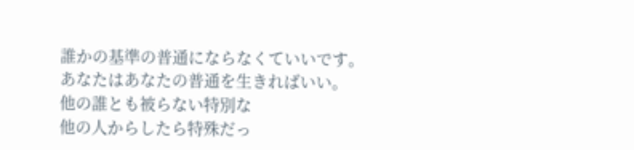誰かの基準の普通にならなくていいです。
あなたはあなたの普通を生きればいい。
他の誰とも被らない特別な
他の人からしたら特殊だっ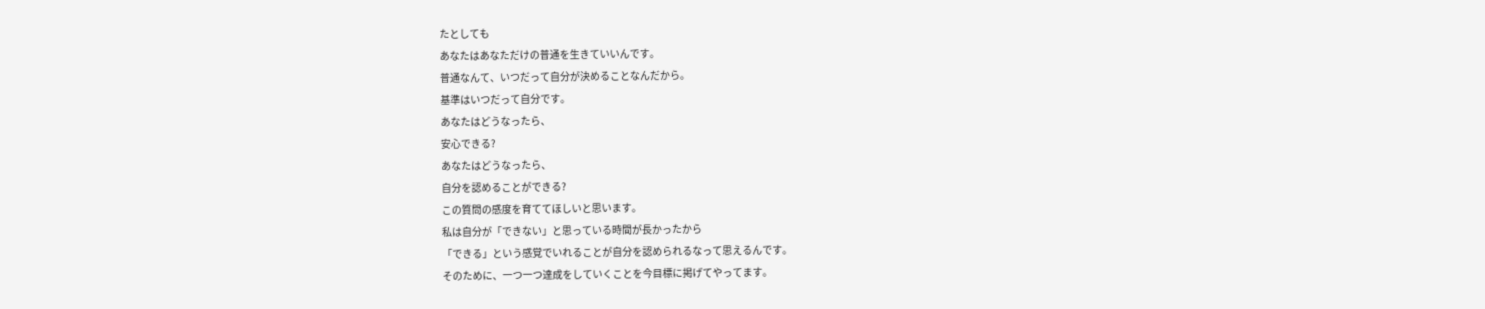たとしても
あなたはあなただけの普通を生きていいんです。
普通なんて、いつだって自分が決めることなんだから。
基準はいつだって自分です。
あなたはどうなったら、
安心できる?
あなたはどうなったら、
自分を認めることができる?
この質問の感度を育ててほしいと思います。
私は自分が「できない」と思っている時間が長かったから
「できる」という感覚でいれることが自分を認められるなって思えるんです。
そのために、一つ一つ達成をしていくことを今目標に掲げてやってます。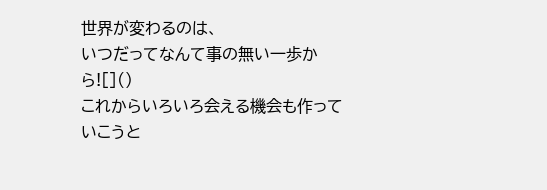世界が変わるのは、
いつだってなんて事の無い一歩から![]()
これからいろいろ会える機会も作っていこうと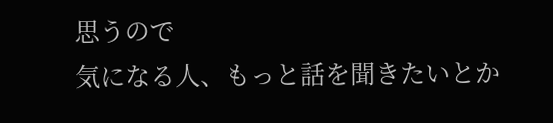思うので
気になる人、もっと話を聞きたいとか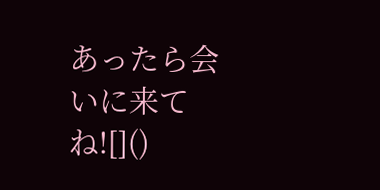あったら会いに来てね![]()